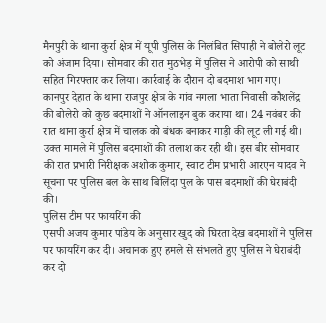मैनपुरी के थाना कुर्रा क्षेत्र में यूपी पुलिस के निलंबित सिपाही ने बोलेरो लूट को अंजाम दिया। सोमवार की रात मुठभेड़ में पुलिस ने आरोपी को साथी सहित गिरफ्तार कर लिया। कार्रवाई के दौरान दो बदमाश भाग गए।
कानपुर देहात के थाना राजपुर क्षेत्र के गांव नगला भाता निवासी कौशलेंद्र की बोलेरो को कुछ बदमाशों ने ऑनलाइन बुक कराया था। 24 नवंबर की रात थाना कुर्रा क्षेत्र में चालक को बंधक बनाकर गाड़ी की लूट ली गई थी।
उक्त मामले में पुलिस बदमाशों की तलाश कर रही थी। इस बीर सोमवार की रात प्रभारी निरीक्षक अशोक कुमार, स्वाट टीम प्रभारी आरएन यादव ने सूचना पर पुलिस बल के साथ बिलिंदा पुल के पास बदमाशों की घेराबंदी की।
पुलिस टीम पर फायरिंग की
एसपी अजय कुमार पांडेय के अनुसार खुद को घिरता देख बदमाशों ने पुलिस पर फायरिंग कर दी। अचानक हुए हमले से संभलते हुए पुलिस ने घेराबंदी कर दो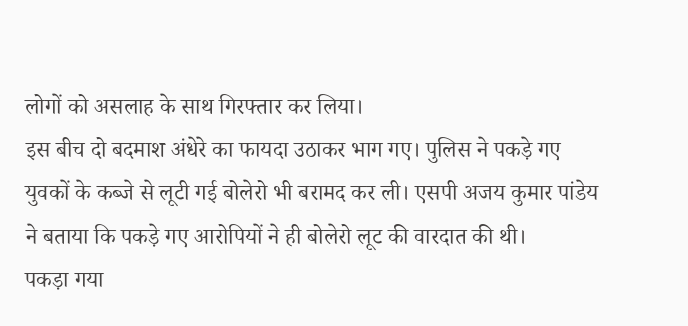लोगों को असलाह के साथ गिरफ्तार कर लिया।
इस बीच दो बदमाश अंधेरे का फायदा उठाकर भाग गए। पुलिस ने पकड़े गए युवकों के कब्जे से लूटी गई बोलेरो भी बरामद कर ली। एसपी अजय कुमार पांडेय ने बताया कि पकड़े गए आरोपियों ने ही बोलेरो लूट की वारदात की थी।
पकड़ा गया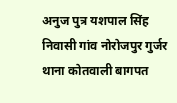अनुज पुत्र यशपाल सिंह निवासी गांव नोरोजपुर गुर्जर थाना कोतवाली बागपत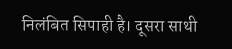निलंबित सिपाही है। दूसरा साथी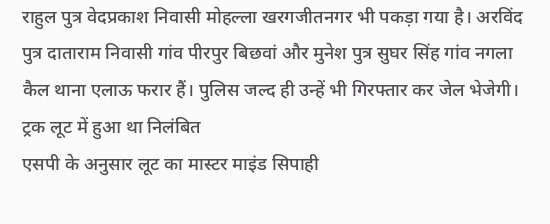राहुल पुत्र वेदप्रकाश निवासी मोहल्ला खरगजीतनगर भी पकड़ा गया है। अरविंद पुत्र दाताराम निवासी गांव पीरपुर बिछवां और मुनेश पुत्र सुघर सिंह गांव नगला कैल थाना एलाऊ फरार हैं। पुलिस जल्द ही उन्हें भी गिरफ्तार कर जेल भेजेगी।
ट्रक लूट में हुआ था निलंबित
एसपी के अनुसार लूट का मास्टर माइंड सिपाही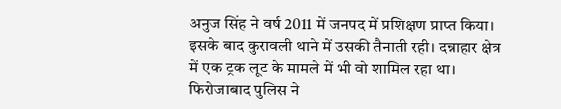अनुज सिंह ने वर्ष 2011 में जनपद में प्रशिक्षण प्राप्त किया। इसके बाद कुरावली थाने में उसकी तैनाती रही। दन्नाहार क्षेत्र में एक ट्रक लूट के मामले में भी वो शामिल रहा था। फिरोजाबाद पुलिस ने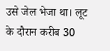उसे जेल भेजा था। लूट के दौरान करीब 30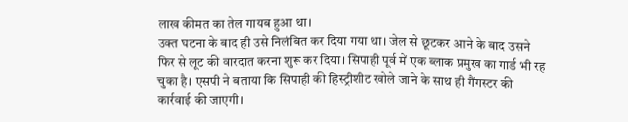लाख कीमत का तेल गायब हुआ था।
उक्त घटना के बाद ही उसे निलंबित कर दिया गया था। जेल से छूटकर आने के बाद उसने फिर से लूट की वारदात करना शुरू कर दिया। सिपाही पूर्व में एक ब्लाक प्रमुख का गार्ड भी रह चुका है। एसपी ने बताया कि सिपाही की हिस्ट्रीशीट खोले जाने के साथ ही गैंगस्टर की कार्रवाई की जाएगी।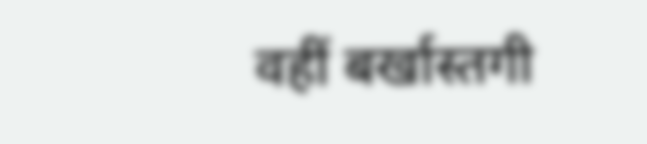वहीं बर्खास्तगी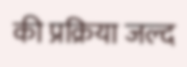की प्रक्रिया जल्द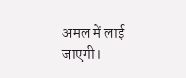अमल में लाई जाएगी।